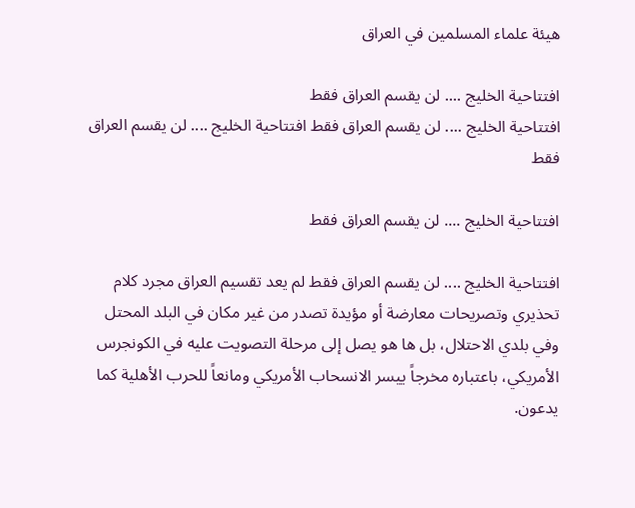هيئة علماء المسلمين في العراق

افتتاحية الخليج .... لن يقسم العراق فقط
افتتاحية الخليج .... لن يقسم العراق فقط افتتاحية الخليج .... لن يقسم العراق فقط

افتتاحية الخليج .... لن يقسم العراق فقط

افتتاحية الخليج .... لن يقسم العراق فقط لم يعد تقسيم العراق مجرد كلام تحذيري وتصريحات معارضة أو مؤيدة تصدر من غير مكان في البلد المحتل وفي بلدي الاحتلال، بل ها هو يصل إلى مرحلة التصويت عليه في الكونجرس الأمريكي، باعتباره مخرجاً ييسر الانسحاب الأمريكي ومانعاً للحرب الأهلية كما يدعون.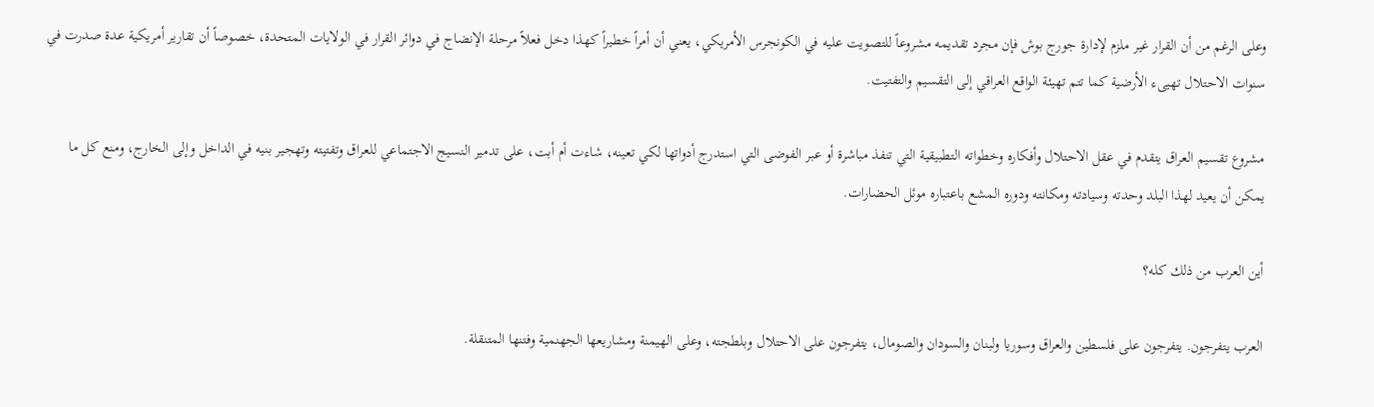وعلى الرغم من أن القرار غير ملزم لإدارة جورج بوش فإن مجرد تقديمه مشروعاً للتصويت عليه في الكونجرس الأمريكي، يعني أن أمراً خطيراً كهذا دخل فعلاً مرحلة الإنضاج في دوائر القرار في الولايات المتحدة، خصوصاً أن تقارير أمريكية عدة صدرت في سنوات الاحتلال تهيىء الأرضية كما تتم تهيئة الواقع العراقي إلى التقسيم والتفتيت.

مشروع تقسيم العراق يتقدم في عقل الاحتلال وأفكاره وخطواته التطبيقية التي تنفذ مباشرة أو عبر الفوضى التي استدرج أدواتها لكي تعينه، شاءت أم أبت، على تدمير النسيج الاجتماعي للعراق وتفتيته وتهجير بنيه في الداخل وإلى الخارج، ومنع كل ما يمكن أن يعيد لهذا البلد وحدته وسيادته ومكانته ودوره المشع باعتباره موئل الحضارات.

أين العرب من ذلك كله؟

العرب يتفرجون. يتفرجون على فلسطين والعراق وسوريا ولبنان والسودان والصومال، يتفرجون على الاحتلال وبلطجته، وعلى الهيمنة ومشاريعها الجهنمية وفتنها المتنقلة.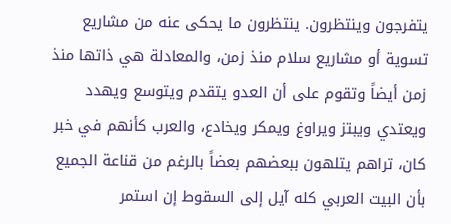يتفرجون وينتظرون. ينتظرون ما يحكى عنه من مشاريع تسوية أو مشاريع سلام منذ زمن، والمعادلة هي ذاتها منذ زمن أيضاً وتقوم على أن العدو يتقدم ويتوسع ويهدد ويعتدي ويبتز ويراوغ ويمكر ويخادع، والعرب كأنهم في خبر كان، تراهم يتلهون ببعضهم بعضاً بالرغم من قناعة الجميع بأن البيت العربي كله آيل إلى السقوط إن استمر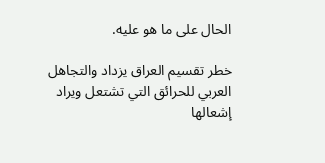الحال على ما هو عليه.

خطر تقسيم العراق يزداد والتجاهل العربي للحرائق التي تشتعل ويراد إشعالها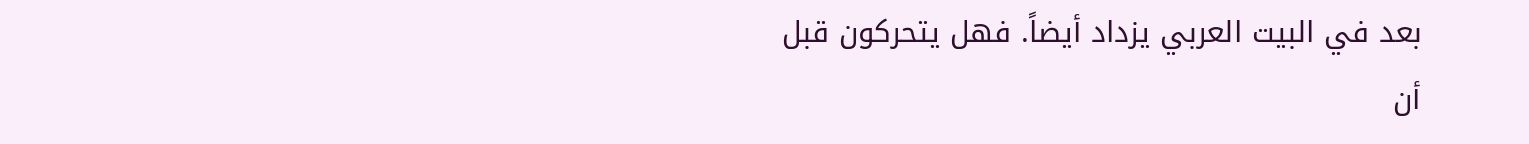بعد في البيت العربي يزداد أيضاً. فهل يتحركون قبل أن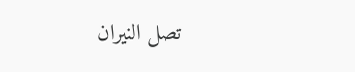تصل النيران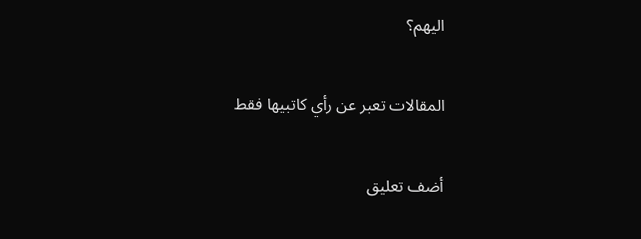اليهم؟

المقالات تعبر عن رأي كاتبيها فقط

أضف تعليق